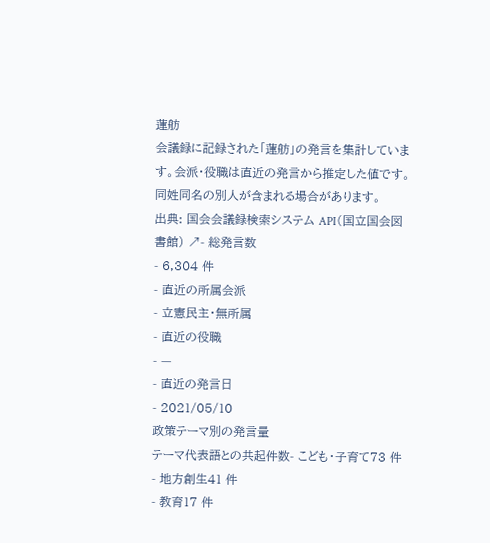蓮舫
会議録に記録された「蓮舫」の発言を集計しています。会派・役職は直近の発言から推定した値です。同姓同名の別人が含まれる場合があります。
出典: 国会会議録検索システム API(国立国会図書館) ↗- 総発言数
- 6,304 件
- 直近の所属会派
- 立憲民主・無所属
- 直近の役職
- —
- 直近の発言日
- 2021/05/10
政策テーマ別の発言量
テーマ代表語との共起件数- こども・子育て73 件
- 地方創生41 件
- 教育17 件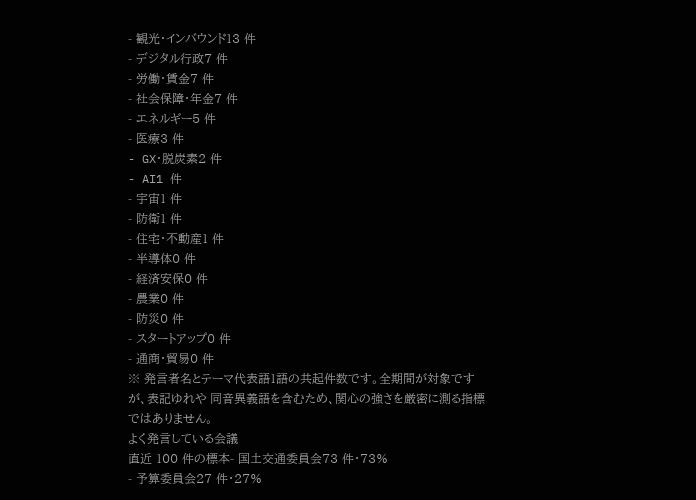- 観光・インバウンド13 件
- デジタル行政7 件
- 労働・賃金7 件
- 社会保障・年金7 件
- エネルギー5 件
- 医療3 件
- GX・脱炭素2 件
- AI1 件
- 宇宙1 件
- 防衛1 件
- 住宅・不動産1 件
- 半導体0 件
- 経済安保0 件
- 農業0 件
- 防災0 件
- スタートアップ0 件
- 通商・貿易0 件
※ 発言者名とテーマ代表語1語の共起件数です。全期間が対象ですが、表記ゆれや 同音異義語を含むため、関心の強さを厳密に測る指標ではありません。
よく発言している会議
直近 100 件の標本- 国土交通委員会73 件・73%
- 予算委員会27 件・27%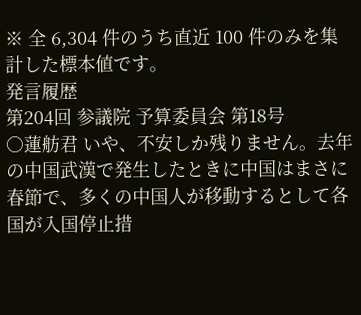※ 全 6,304 件のうち直近 100 件のみを集計した標本値です。
発言履歴
第204回 参議院 予算委員会 第18号
○蓮舫君 いや、不安しか残りません。去年の中国武漢で発生したときに中国はまさに春節で、多くの中国人が移動するとして各国が入国停止措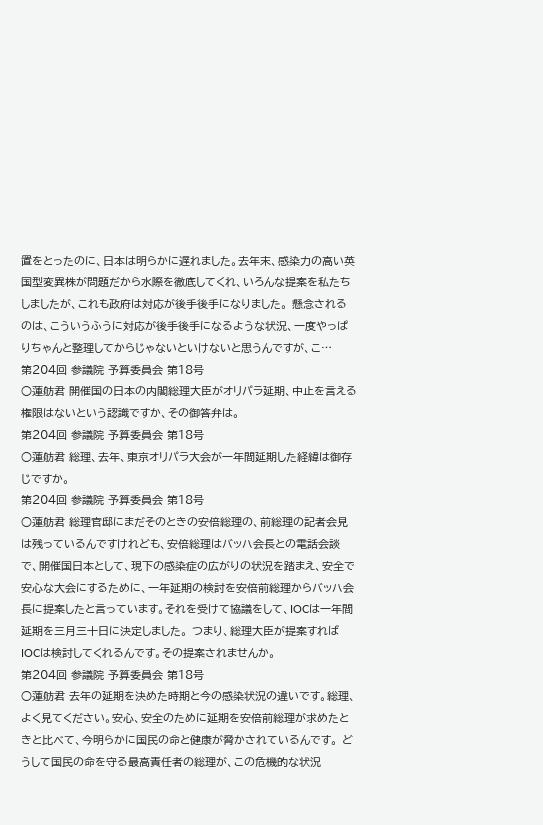置をとったのに、日本は明らかに遅れました。去年末、感染力の高い英国型変異株が問題だから水際を徹底してくれ、いろんな提案を私たちしましたが、これも政府は対応が後手後手になりました。 懸念されるのは、こういうふうに対応が後手後手になるような状況、一度やっぱりちゃんと整理してからじゃないといけないと思うんですが、こ…
第204回 参議院 予算委員会 第18号
○蓮舫君 開催国の日本の内閣総理大臣がオリパラ延期、中止を言える権限はないという認識ですか、その御答弁は。
第204回 参議院 予算委員会 第18号
○蓮舫君 総理、去年、東京オリパラ大会が一年間延期した経緯は御存じですか。
第204回 参議院 予算委員会 第18号
○蓮舫君 総理官邸にまだそのときの安倍総理の、前総理の記者会見は残っているんですけれども、安倍総理はバッハ会長との電話会談で、開催国日本として、現下の感染症の広がりの状況を踏まえ、安全で安心な大会にするために、一年延期の検討を安倍前総理からバッハ会長に提案したと言っています。それを受けて協議をして、IOCは一年間延期を三月三十日に決定しました。 つまり、総理大臣が提案すればIOCは検討してくれるんです。その提案されませんか。
第204回 参議院 予算委員会 第18号
○蓮舫君 去年の延期を決めた時期と今の感染状況の違いです。総理、よく見てください。安心、安全のために延期を安倍前総理が求めたときと比べて、今明らかに国民の命と健康が脅かされているんです。 どうして国民の命を守る最高責任者の総理が、この危機的な状況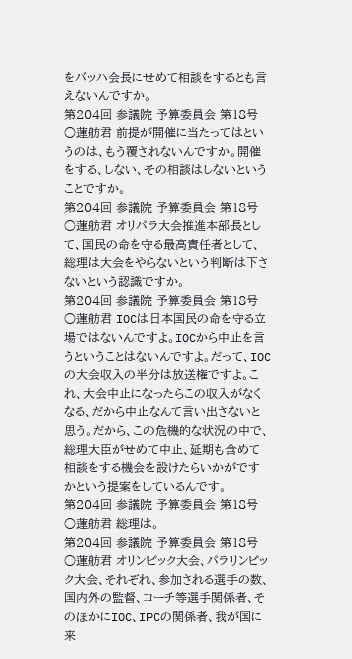をバッハ会長にせめて相談をするとも言えないんですか。
第204回 参議院 予算委員会 第18号
○蓮舫君 前提が開催に当たってはというのは、もう覆されないんですか。開催をする、しない、その相談はしないということですか。
第204回 参議院 予算委員会 第18号
○蓮舫君 オリパラ大会推進本部長として、国民の命を守る最高責任者として、総理は大会をやらないという判断は下さないという認識ですか。
第204回 参議院 予算委員会 第18号
○蓮舫君 IOCは日本国民の命を守る立場ではないんですよ。IOCから中止を言うということはないんですよ。だって、IOCの大会収入の半分は放送権ですよ。これ、大会中止になったらこの収入がなくなる、だから中止なんて言い出さないと思う。だから、この危機的な状況の中で、総理大臣がせめて中止、延期も含めて相談をする機会を設けたらいかがですかという提案をしているんです。
第204回 参議院 予算委員会 第18号
○蓮舫君 総理は。
第204回 参議院 予算委員会 第18号
○蓮舫君 オリンピック大会、パラリンピック大会、それぞれ、参加される選手の数、国内外の監督、コーチ等選手関係者、そのほかにIOC、IPCの関係者、我が国に来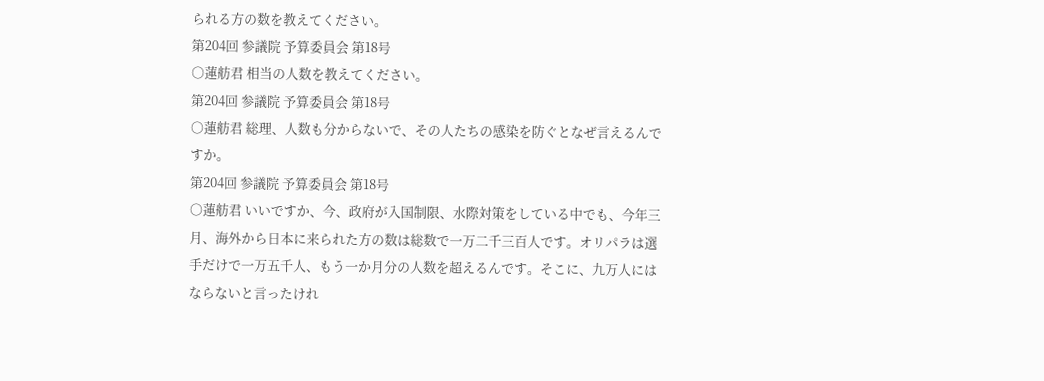られる方の数を教えてください。
第204回 参議院 予算委員会 第18号
○蓮舫君 相当の人数を教えてください。
第204回 参議院 予算委員会 第18号
○蓮舫君 総理、人数も分からないで、その人たちの感染を防ぐとなぜ言えるんですか。
第204回 参議院 予算委員会 第18号
○蓮舫君 いいですか、今、政府が入国制限、水際対策をしている中でも、今年三月、海外から日本に来られた方の数は総数で一万二千三百人です。オリパラは選手だけで一万五千人、もう一か月分の人数を超えるんです。そこに、九万人にはならないと言ったけれ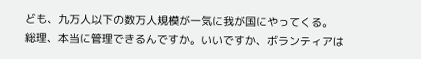ども、九万人以下の数万人規模が一気に我が国にやってくる。 総理、本当に管理できるんですか。いいですか、ボランティアは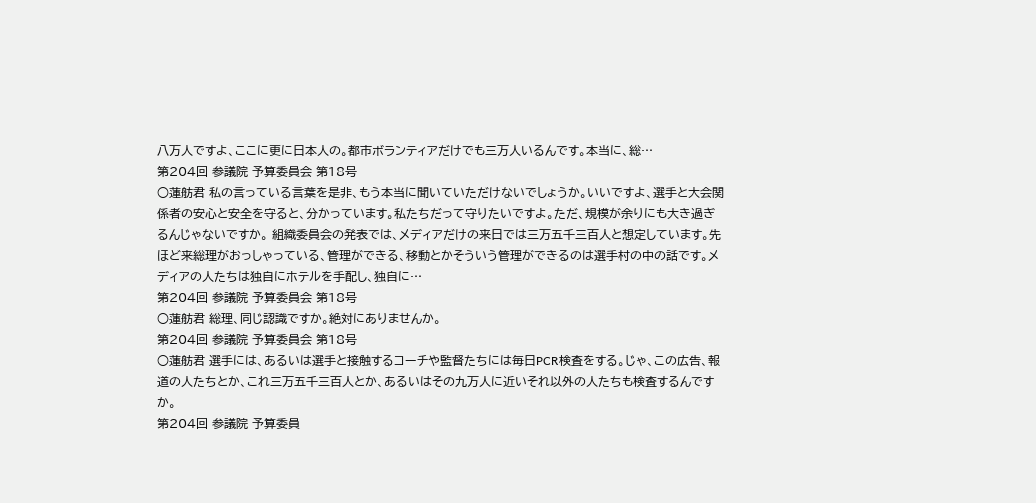八万人ですよ、ここに更に日本人の。都市ボランティアだけでも三万人いるんです。本当に、総…
第204回 参議院 予算委員会 第18号
○蓮舫君 私の言っている言葉を是非、もう本当に聞いていただけないでしょうか。いいですよ、選手と大会関係者の安心と安全を守ると、分かっています。私たちだって守りたいですよ。ただ、規模が余りにも大き過ぎるんじゃないですか。 組織委員会の発表では、メディアだけの来日では三万五千三百人と想定しています。先ほど来総理がおっしゃっている、管理ができる、移動とかそういう管理ができるのは選手村の中の話です。メディアの人たちは独自にホテルを手配し、独自に…
第204回 参議院 予算委員会 第18号
○蓮舫君 総理、同じ認識ですか。絶対にありませんか。
第204回 参議院 予算委員会 第18号
○蓮舫君 選手には、あるいは選手と接触するコーチや監督たちには毎日PCR検査をする。じゃ、この広告、報道の人たちとか、これ三万五千三百人とか、あるいはその九万人に近いそれ以外の人たちも検査するんですか。
第204回 参議院 予算委員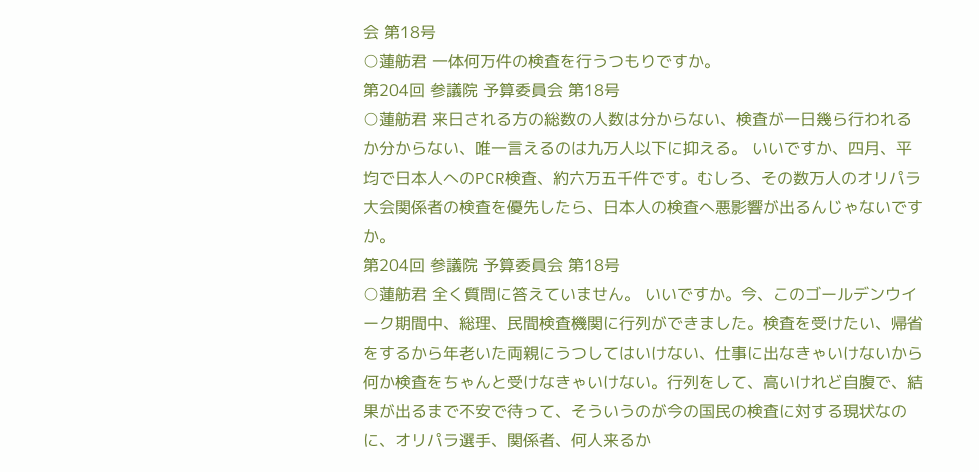会 第18号
○蓮舫君 一体何万件の検査を行うつもりですか。
第204回 参議院 予算委員会 第18号
○蓮舫君 来日される方の総数の人数は分からない、検査が一日幾ら行われるか分からない、唯一言えるのは九万人以下に抑える。 いいですか、四月、平均で日本人へのPCR検査、約六万五千件です。むしろ、その数万人のオリパラ大会関係者の検査を優先したら、日本人の検査へ悪影響が出るんじゃないですか。
第204回 参議院 予算委員会 第18号
○蓮舫君 全く質問に答えていません。 いいですか。今、このゴールデンウイーク期間中、総理、民間検査機関に行列ができました。検査を受けたい、帰省をするから年老いた両親にうつしてはいけない、仕事に出なきゃいけないから何か検査をちゃんと受けなきゃいけない。行列をして、高いけれど自腹で、結果が出るまで不安で待って、そういうのが今の国民の検査に対する現状なのに、オリパラ選手、関係者、何人来るか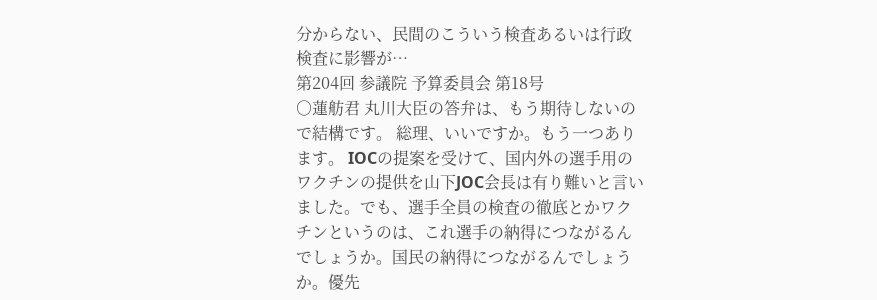分からない、民間のこういう検査あるいは行政検査に影響が…
第204回 参議院 予算委員会 第18号
○蓮舫君 丸川大臣の答弁は、もう期待しないので結構です。 総理、いいですか。もう一つあります。 IOCの提案を受けて、国内外の選手用のワクチンの提供を山下JOC会長は有り難いと言いました。でも、選手全員の検査の徹底とかワクチンというのは、これ選手の納得につながるんでしょうか。国民の納得につながるんでしょうか。優先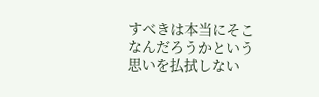すべきは本当にそこなんだろうかという思いを払拭しない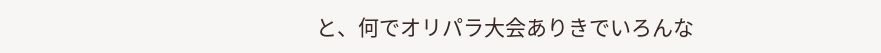と、何でオリパラ大会ありきでいろんな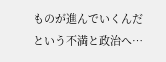ものが進んでいくんだという不満と政治へ…